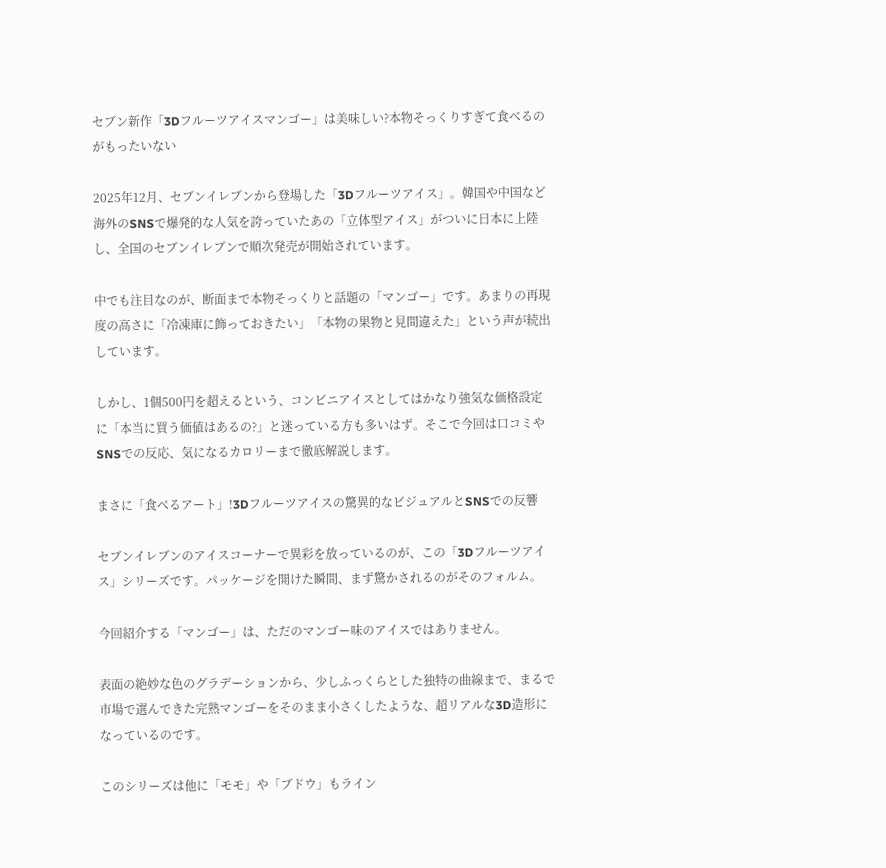セブン新作「3Dフルーツアイスマンゴー」は美味しい?本物そっくりすぎて食べるのがもったいない

2025年12月、セブンイレブンから登場した「3Dフルーツアイス」。韓国や中国など海外のSNSで爆発的な人気を誇っていたあの「立体型アイス」がついに日本に上陸し、全国のセブンイレブンで順次発売が開始されています。

中でも注目なのが、断面まで本物そっくりと話題の「マンゴー」です。あまりの再現度の高さに「冷凍庫に飾っておきたい」「本物の果物と見間違えた」という声が続出しています。

しかし、1個500円を超えるという、コンビニアイスとしてはかなり強気な価格設定に「本当に買う価値はあるの?」と迷っている方も多いはず。そこで今回は口コミやSNSでの反応、気になるカロリーまで徹底解説します。

まさに「食べるアート」!3Dフルーツアイスの驚異的なビジュアルとSNSでの反響

セブンイレブンのアイスコーナーで異彩を放っているのが、この「3Dフルーツアイス」シリーズです。パッケージを開けた瞬間、まず驚かされるのがそのフォルム。

今回紹介する「マンゴー」は、ただのマンゴー味のアイスではありません。

表面の絶妙な色のグラデーションから、少しふっくらとした独特の曲線まで、まるで市場で選んできた完熟マンゴーをそのまま小さくしたような、超リアルな3D造形になっているのです。

このシリーズは他に「モモ」や「ブドウ」もライン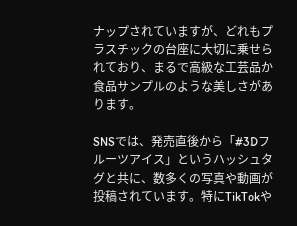ナップされていますが、どれもプラスチックの台座に大切に乗せられており、まるで高級な工芸品か食品サンプルのような美しさがあります。

SNSでは、発売直後から「#3Dフルーツアイス」というハッシュタグと共に、数多くの写真や動画が投稿されています。特にTikTokや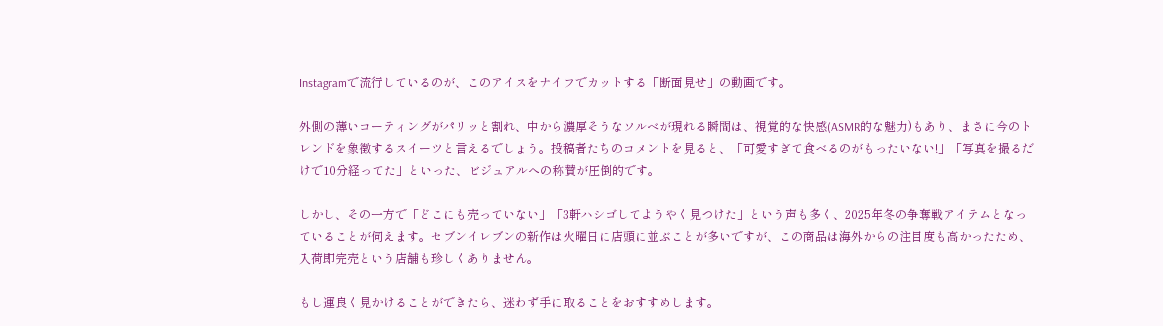Instagramで流行しているのが、このアイスをナイフでカットする「断面見せ」の動画です。

外側の薄いコーティングがパリッと割れ、中から濃厚そうなソルベが現れる瞬間は、視覚的な快感(ASMR的な魅力)もあり、まさに今のトレンドを象徴するスイーツと言えるでしょう。投稿者たちのコメントを見ると、「可愛すぎて食べるのがもったいない!」「写真を撮るだけで10分経ってた」といった、ビジュアルへの称賛が圧倒的です。

しかし、その一方で「どこにも売っていない」「3軒ハシゴしてようやく見つけた」という声も多く、2025年冬の争奪戦アイテムとなっていることが伺えます。セブンイレブンの新作は火曜日に店頭に並ぶことが多いですが、この商品は海外からの注目度も高かったため、入荷即完売という店舗も珍しくありません。

もし運良く見かけることができたら、迷わず手に取ることをおすすめします。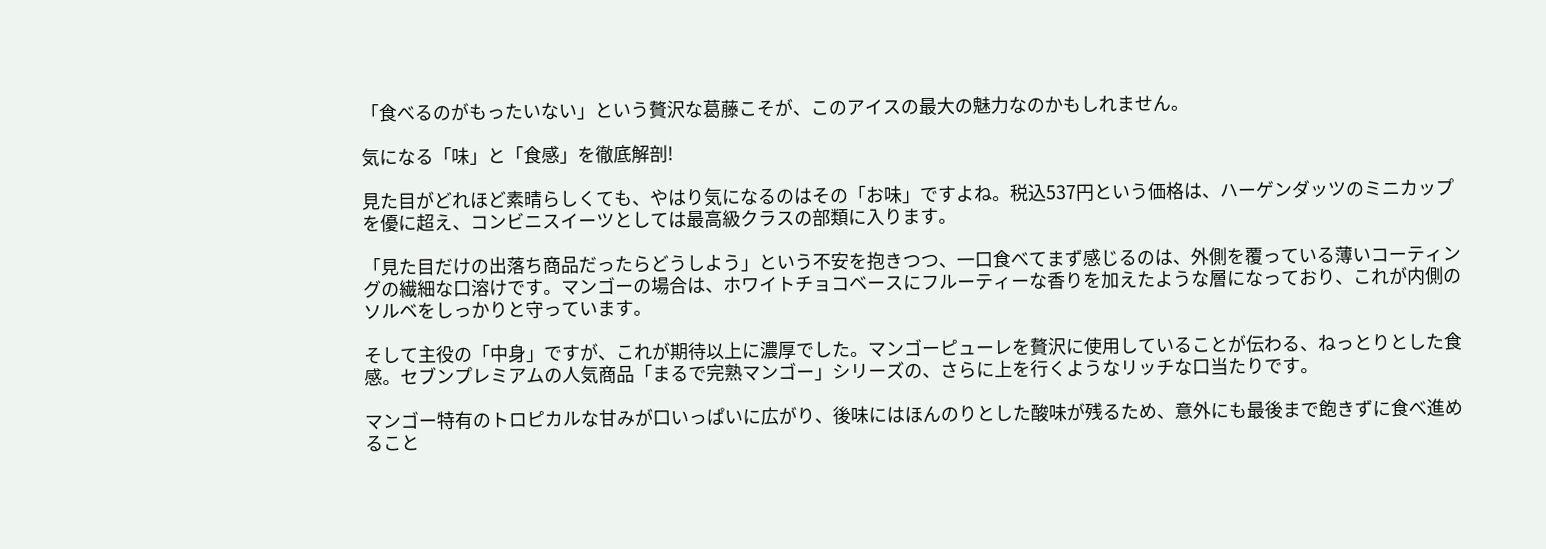「食べるのがもったいない」という贅沢な葛藤こそが、このアイスの最大の魅力なのかもしれません。

気になる「味」と「食感」を徹底解剖!

見た目がどれほど素晴らしくても、やはり気になるのはその「お味」ですよね。税込537円という価格は、ハーゲンダッツのミニカップを優に超え、コンビニスイーツとしては最高級クラスの部類に入ります。

「見た目だけの出落ち商品だったらどうしよう」という不安を抱きつつ、一口食べてまず感じるのは、外側を覆っている薄いコーティングの繊細な口溶けです。マンゴーの場合は、ホワイトチョコベースにフルーティーな香りを加えたような層になっており、これが内側のソルベをしっかりと守っています。

そして主役の「中身」ですが、これが期待以上に濃厚でした。マンゴーピューレを贅沢に使用していることが伝わる、ねっとりとした食感。セブンプレミアムの人気商品「まるで完熟マンゴー」シリーズの、さらに上を行くようなリッチな口当たりです。

マンゴー特有のトロピカルな甘みが口いっぱいに広がり、後味にはほんのりとした酸味が残るため、意外にも最後まで飽きずに食べ進めること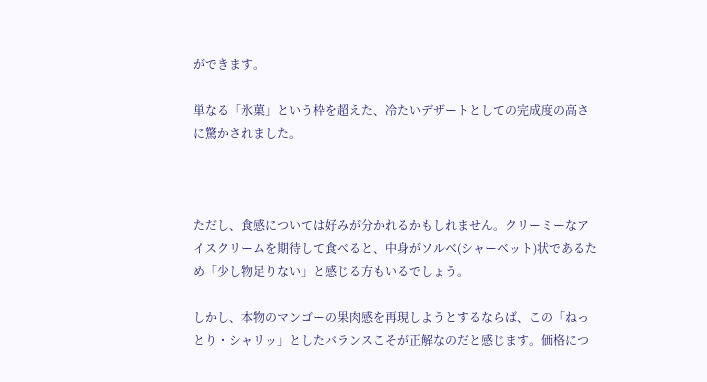ができます。

単なる「氷菓」という枠を超えた、冷たいデザートとしての完成度の高さに驚かされました。



ただし、食感については好みが分かれるかもしれません。クリーミーなアイスクリームを期待して食べると、中身がソルベ(シャーベット)状であるため「少し物足りない」と感じる方もいるでしょう。

しかし、本物のマンゴーの果肉感を再現しようとするならば、この「ねっとり・シャリッ」としたバランスこそが正解なのだと感じます。価格につ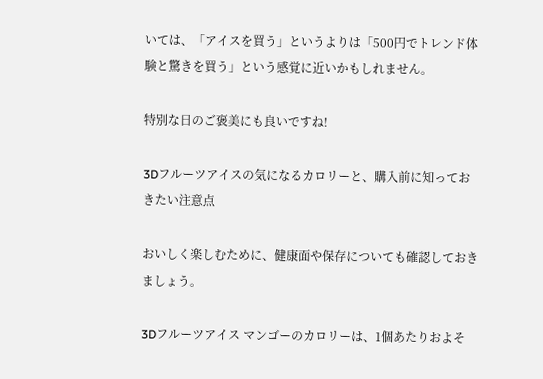いては、「アイスを買う」というよりは「500円でトレンド体験と驚きを買う」という感覚に近いかもしれません。

特別な日のご褒美にも良いですね!

3Dフルーツアイスの気になるカロリーと、購入前に知っておきたい注意点

おいしく楽しむために、健康面や保存についても確認しておきましょう。

3Dフルーツアイス マンゴーのカロリーは、1個あたりおよそ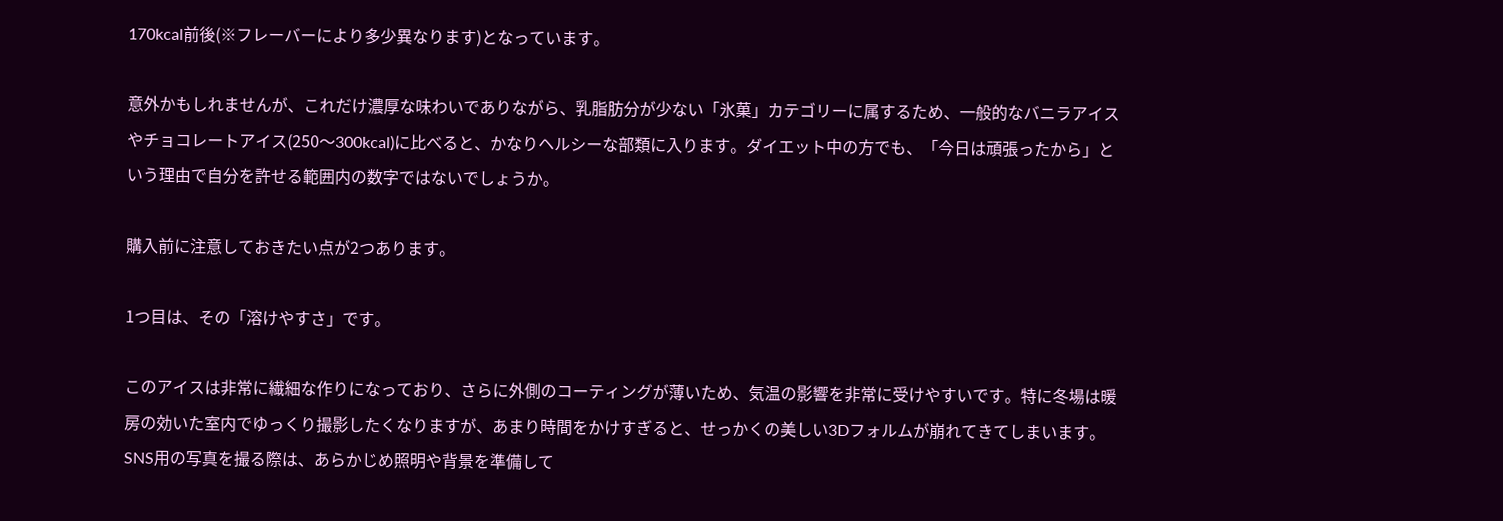170kcal前後(※フレーバーにより多少異なります)となっています。

意外かもしれませんが、これだけ濃厚な味わいでありながら、乳脂肪分が少ない「氷菓」カテゴリーに属するため、一般的なバニラアイスやチョコレートアイス(250〜300kcal)に比べると、かなりヘルシーな部類に入ります。ダイエット中の方でも、「今日は頑張ったから」という理由で自分を許せる範囲内の数字ではないでしょうか。

購入前に注意しておきたい点が2つあります。

1つ目は、その「溶けやすさ」です。

このアイスは非常に繊細な作りになっており、さらに外側のコーティングが薄いため、気温の影響を非常に受けやすいです。特に冬場は暖房の効いた室内でゆっくり撮影したくなりますが、あまり時間をかけすぎると、せっかくの美しい3Dフォルムが崩れてきてしまいます。SNS用の写真を撮る際は、あらかじめ照明や背景を準備して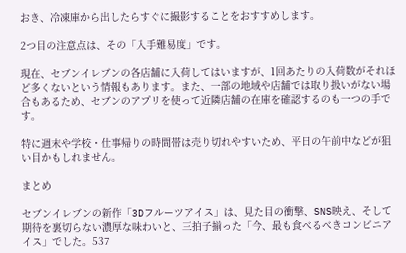おき、冷凍庫から出したらすぐに撮影することをおすすめします。

2つ目の注意点は、その「入手難易度」です。

現在、セブンイレブンの各店舗に入荷してはいますが、1回あたりの入荷数がそれほど多くないという情報もあります。また、一部の地域や店舗では取り扱いがない場合もあるため、セブンのアプリを使って近隣店舗の在庫を確認するのも一つの手です。

特に週末や学校・仕事帰りの時間帯は売り切れやすいため、平日の午前中などが狙い目かもしれません。

まとめ

セブンイレブンの新作「3Dフルーツアイス」は、見た目の衝撃、SNS映え、そして期待を裏切らない濃厚な味わいと、三拍子揃った「今、最も食べるべきコンビニアイス」でした。537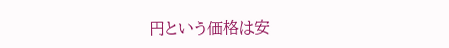円という価格は安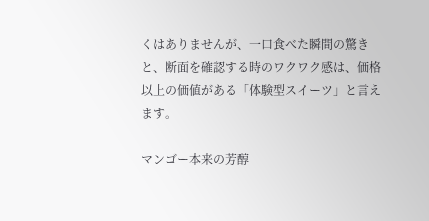くはありませんが、一口食べた瞬間の驚きと、断面を確認する時のワクワク感は、価格以上の価値がある「体験型スイーツ」と言えます。

マンゴー本来の芳醇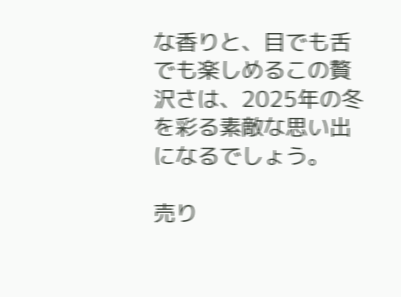な香りと、目でも舌でも楽しめるこの贅沢さは、2025年の冬を彩る素敵な思い出になるでしょう。

売り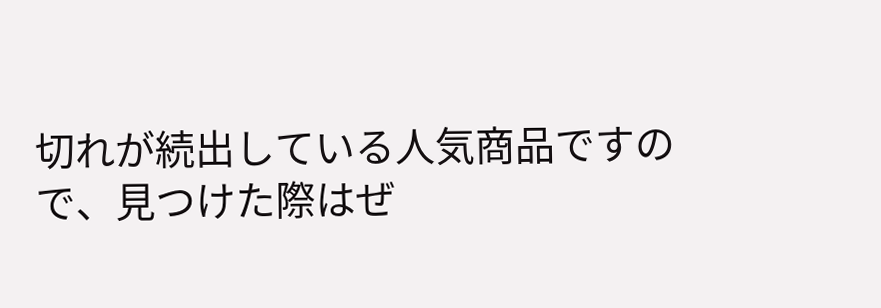切れが続出している人気商品ですので、見つけた際はぜ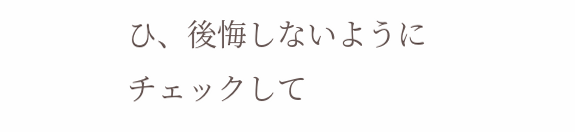ひ、後悔しないようにチェックして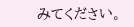みてください。